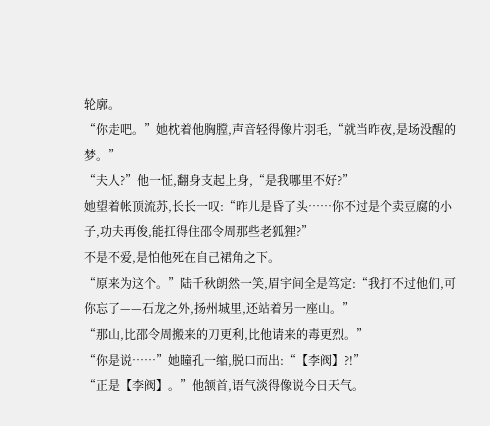轮廓。
“你走吧。”她枕着他胸膛,声音轻得像片羽毛,“就当昨夜,是场没醒的梦。”
“夫人?”他一怔,翻身支起上身,“是我哪里不好?”
她望着帐顶流苏,长长一叹:“昨儿是昏了头……你不过是个卖豆腐的小子,功夫再俊,能扛得住邵令周那些老狐狸?”
不是不爱,是怕他死在自己裙角之下。
“原来为这个。”陆千秋朗然一笑,眉宇间全是笃定:“我打不过他们,可你忘了——石龙之外,扬州城里,还站着另一座山。”
“那山,比邵令周搬来的刀更利,比他请来的毒更烈。”
“你是说……”她瞳孔一缩,脱口而出:“【李阀】?!”
“正是【李阀】。”他颔首,语气淡得像说今日天气。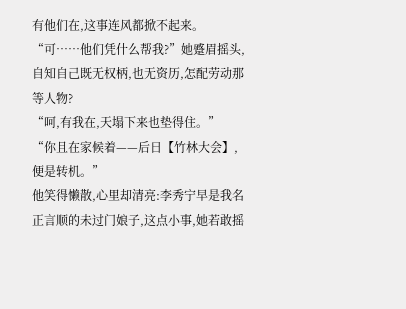有他们在,这事连风都掀不起来。
“可……他们凭什么帮我?”她蹙眉摇头,自知自己既无权柄,也无资历,怎配劳动那等人物?
“呵,有我在,天塌下来也垫得住。”
“你且在家候着——后日【竹林大会】,便是转机。”
他笑得懒散,心里却清亮:李秀宁早是我名正言顺的未过门娘子,这点小事,她若敢摇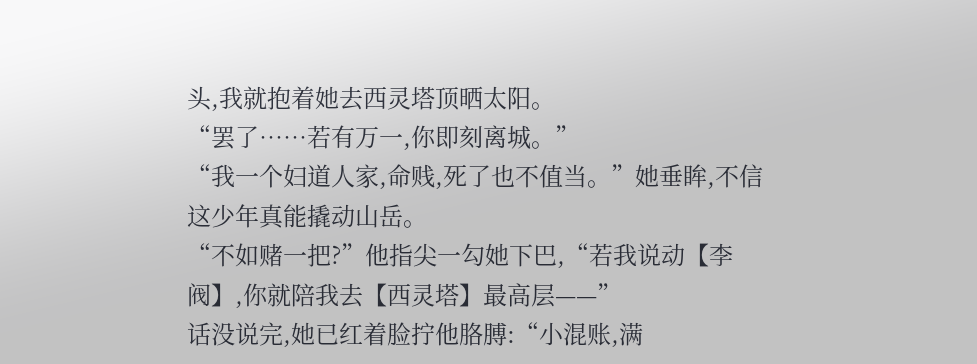头,我就抱着她去西灵塔顶晒太阳。
“罢了……若有万一,你即刻离城。”
“我一个妇道人家,命贱,死了也不值当。”她垂眸,不信这少年真能撬动山岳。
“不如赌一把?”他指尖一勾她下巴,“若我说动【李阀】,你就陪我去【西灵塔】最高层——”
话没说完,她已红着脸拧他胳膊:“小混账,满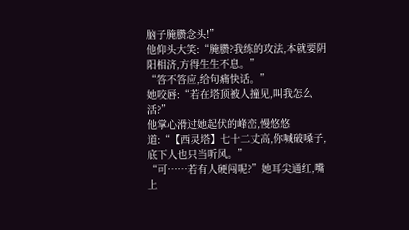脑子腌臜念头!”
他仰头大笑:“腌臜?我练的攻法,本就要阴阳相济,方得生生不息。”
“答不答应,给句痛快话。”
她咬唇:“若在塔顶被人撞见,叫我怎么活?”
他掌心滑过她起伏的峰峦,慢悠悠道:“【西灵塔】七十二丈高,你喊破嗓子,底下人也只当听风。”
“可……若有人硬闯呢?”她耳尖通红,嘴上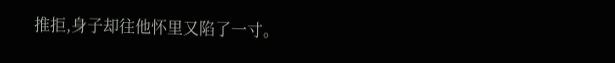推拒,身子却往他怀里又陷了一寸。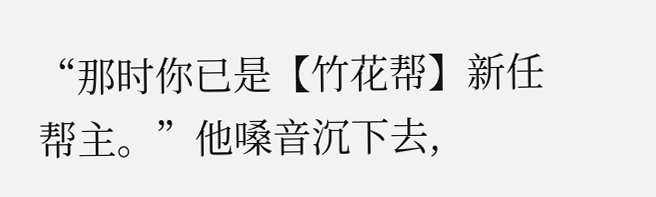“那时你已是【竹花帮】新任帮主。”他嗓音沉下去,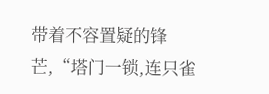带着不容置疑的锋芒,“塔门一锁,连只雀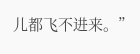儿都飞不进来。”